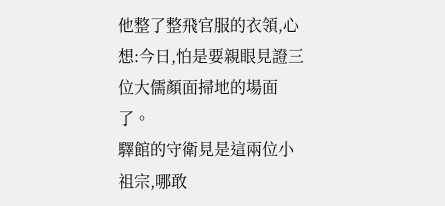他整了整飛官服的衣領,心想:今日,怕是要親眼見證三位大儒顏面掃地的場面了。
驛館的守衛見是這兩位小祖宗,哪敢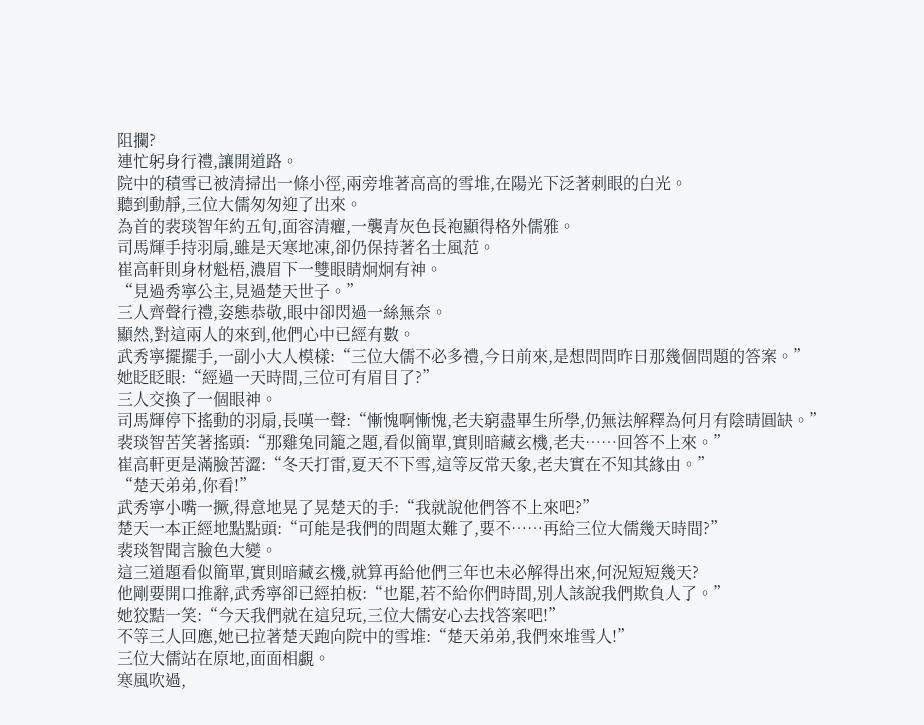阻攔?
連忙躬身行禮,讓開道路。
院中的積雪已被清掃出一條小徑,兩旁堆著高高的雪堆,在陽光下泛著刺眼的白光。
聽到動靜,三位大儒匆匆迎了出來。
為首的裴琰智年約五旬,面容清癯,一襲青灰色長袍顯得格外儒雅。
司馬輝手持羽扇,雖是天寒地凍,卻仍保持著名士風范。
崔高軒則身材魁梧,濃眉下一雙眼睛炯炯有神。
“見過秀寧公主,見過楚天世子。”
三人齊聲行禮,姿態恭敬,眼中卻閃過一絲無奈。
顯然,對這兩人的來到,他們心中已經有數。
武秀寧擺擺手,一副小大人模樣:“三位大儒不必多禮,今日前來,是想問問昨日那幾個問題的答案。”
她眨眨眼:“經過一天時間,三位可有眉目了?”
三人交換了一個眼神。
司馬輝停下搖動的羽扇,長嘆一聲:“慚愧啊慚愧,老夫窮盡畢生所學,仍無法解釋為何月有陰晴圓缺。”
裴琰智苦笑著搖頭:“那雞兔同籠之題,看似簡單,實則暗藏玄機,老夫……回答不上來。”
崔高軒更是滿臉苦澀:“冬天打雷,夏天不下雪,這等反常天象,老夫實在不知其緣由。”
“楚天弟弟,你看!”
武秀寧小嘴一撅,得意地晃了晃楚天的手:“我就說他們答不上來吧?”
楚天一本正經地點點頭:“可能是我們的問題太難了,要不……再給三位大儒幾天時間?”
裴琰智聞言臉色大變。
這三道題看似簡單,實則暗藏玄機,就算再給他們三年也未必解得出來,何況短短幾天?
他剛要開口推辭,武秀寧卻已經拍板:“也罷,若不給你們時間,別人該說我們欺負人了。”
她狡黠一笑:“今天我們就在這兒玩,三位大儒安心去找答案吧!”
不等三人回應,她已拉著楚天跑向院中的雪堆:“楚天弟弟,我們來堆雪人!”
三位大儒站在原地,面面相覷。
寒風吹過,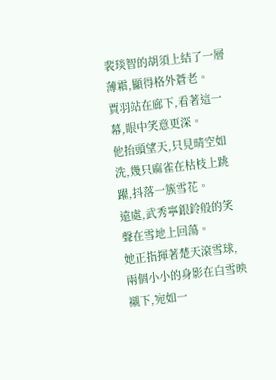裴琰智的胡須上結了一層薄霜,顯得格外蒼老。
賈羽站在廊下,看著這一幕,眼中笑意更深。
他抬頭望天,只見晴空如洗,幾只麻雀在枯枝上跳躍,抖落一簇雪花。
遠處,武秀寧銀鈴般的笑聲在雪地上回蕩。
她正指揮著楚天滾雪球,兩個小小的身影在白雪映襯下,宛如一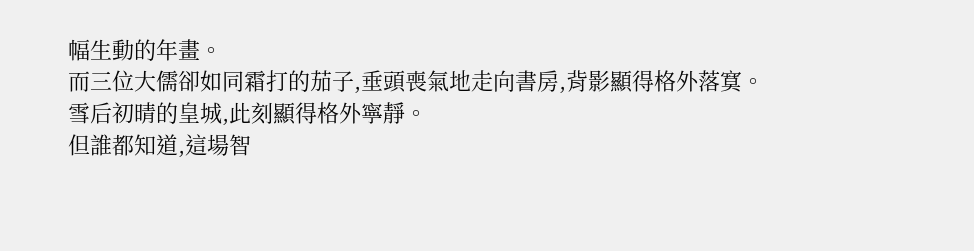幅生動的年畫。
而三位大儒卻如同霜打的茄子,垂頭喪氣地走向書房,背影顯得格外落寞。
雪后初晴的皇城,此刻顯得格外寧靜。
但誰都知道,這場智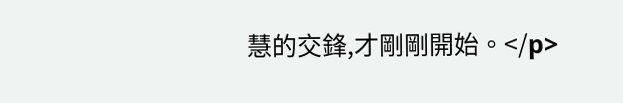慧的交鋒,才剛剛開始。</p>